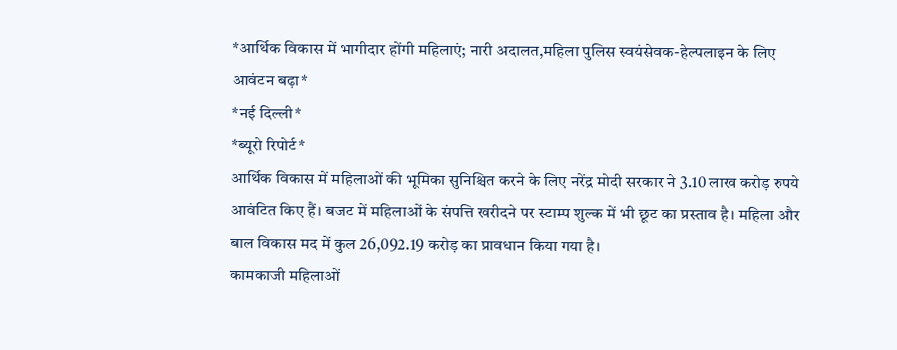*आर्थिक विकास में भागीदार होंगी महिलाएं; नारी अदालत,महिला पुलिस स्वयंसेवक-हेल्पलाइन के लिए आवंटन बढ़ा*
*नई दिल्ली*
*ब्यूरो रिपोर्ट*
आर्थिक विकास में महिलाओं की भूमिका सुनिश्चित करने के लिए नरेंद्र मोदी सरकार ने 3.10 लाख करोड़ रुपये आवंटित किए हैं। बजट में महिलाओं के संपत्ति खरीदने पर स्टाम्प शुल्क में भी छूट का प्रस्ताव है। महिला और बाल विकास मद में कुल 26,092.19 करोड़ का प्रावधान किया गया है।
कामकाजी महिलाओं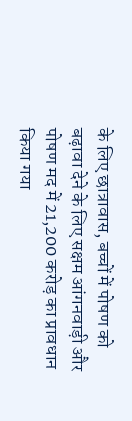के लिए छात्रावास, बच्चों में पोषण को बढ़ावा देने के लिए सक्षम आंगनवाड़ी और पोषण मद में 21,200 करोड़ का प्रावधान किया गया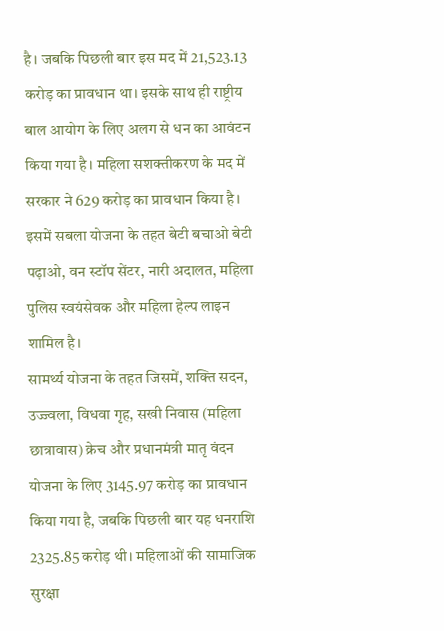है। जबकि पिछली बार इस मद में 21,523.13 करोड़ का प्रावधान था। इसके साथ ही राष्ट्रीय बाल आयोग के लिए अलग से धन का आवंटन किया गया है। महिला सशक्तीकरण के मद में सरकार ने 629 करोड़ का प्रावधान किया है। इसमें सबला योजना के तहत बेटी बचाओ बेटी पढ़ाओ, वन स्टॉप सेंटर, नारी अदालत, महिला पुलिस स्वयंसेवक और महिला हेल्प लाइन शामिल है।
सामर्थ्य योजना के तहत जिसमें, शक्ति सदन, उज्ज्वला, विधवा गृह, सखी निवास (महिला छात्रावास) क्रेच और प्रधानमंत्री मातृ वंदन योजना के लिए 3145.97 करोड़ का प्रावधान किया गया है, जबकि पिछली बार यह धनराशि 2325.85 करोड़ थी। महिलाओं की सामाजिक सुरक्षा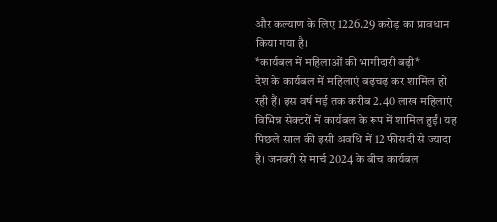और कल्याण के लिए 1226.29 करोड़ का प्रावधान किया गया है।
*कार्यबल में महिलाओं की भागीदारी बढ़ी*
देश के कार्यबल में महिलाएं बढ़चढ़ कर शामिल हो रही हैं। इस वर्ष मई तक करीब 2.40 लाख महिलाएं विभिन्न सेक्टरों में कार्यबल के रूप में शामिल हुईं। यह पिछले साल की इसी अवधि में 12 फीसदी से ज्यादा है। जनवरी से मार्च 2024 के बीच कार्यबल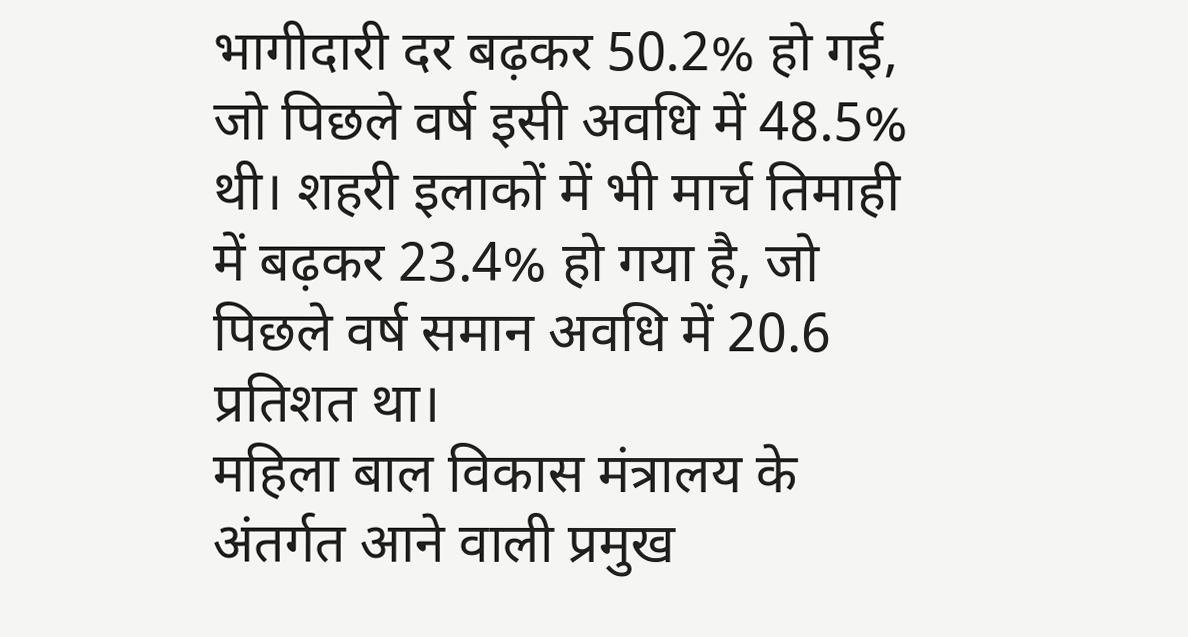भागीदारी दर बढ़कर 50.2% हो गई, जो पिछले वर्ष इसी अवधि में 48.5% थी। शहरी इलाकों में भी मार्च तिमाही में बढ़कर 23.4% हो गया है, जो पिछले वर्ष समान अवधि में 20.6 प्रतिशत था।
महिला बाल विकास मंत्रालय के अंतर्गत आने वाली प्रमुख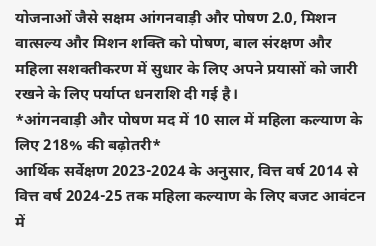योजनाओं जैसे सक्षम आंगनवाड़ी और पोषण 2.0, मिशन वात्सल्य और मिशन शक्ति को पोषण, बाल संरक्षण और महिला सशक्तीकरण में सुधार के लिए अपने प्रयासों को जारी रखने के लिए पर्याप्त धनराशि दी गई है।
*आंगनवाड़ी और पोषण मद में 10 साल में महिला कल्याण के लिए 218% की बढ़ोतरी*
आर्थिक सर्वेक्षण 2023-2024 के अनुसार, वित्त वर्ष 2014 से वित्त वर्ष 2024-25 तक महिला कल्याण के लिए बजट आवंटन में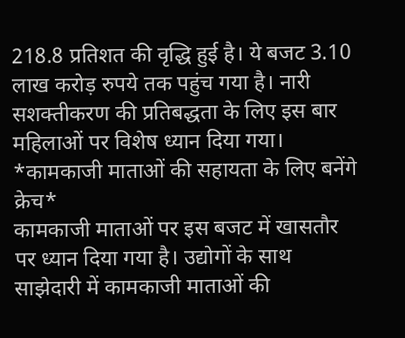218.8 प्रतिशत की वृद्धि हुई है। ये बजट 3.10 लाख करोड़ रुपये तक पहुंच गया है। नारी सशक्तीकरण की प्रतिबद्धता के लिए इस बार महिलाओं पर विशेष ध्यान दिया गया।
*कामकाजी माताओं की सहायता के लिए बनेंगे क्रेच*
कामकाजी माताओं पर इस बजट में खासतौर पर ध्यान दिया गया है। उद्योगों के साथ साझेदारी में कामकाजी माताओं की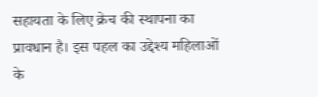सहायता के लिए क्रेच की स्थापना का प्रावधान है। इस पहल का उद्देश्य महिलाओं के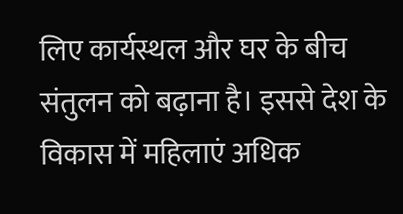लिए कार्यस्थल और घर के बीच संतुलन को बढ़ाना है। इससे देश के विकास में महिलाएं अधिक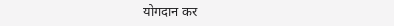योगदान कर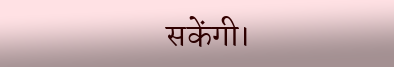सकेंगी।